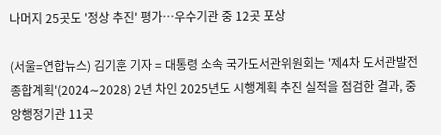나머지 25곳도 '정상 추진' 평가…우수기관 중 12곳 포상

(서울=연합뉴스) 김기훈 기자 = 대통령 소속 국가도서관위원회는 '제4차 도서관발전종합계획'(2024∼2028) 2년 차인 2025년도 시행계획 추진 실적을 점검한 결과, 중앙행정기관 11곳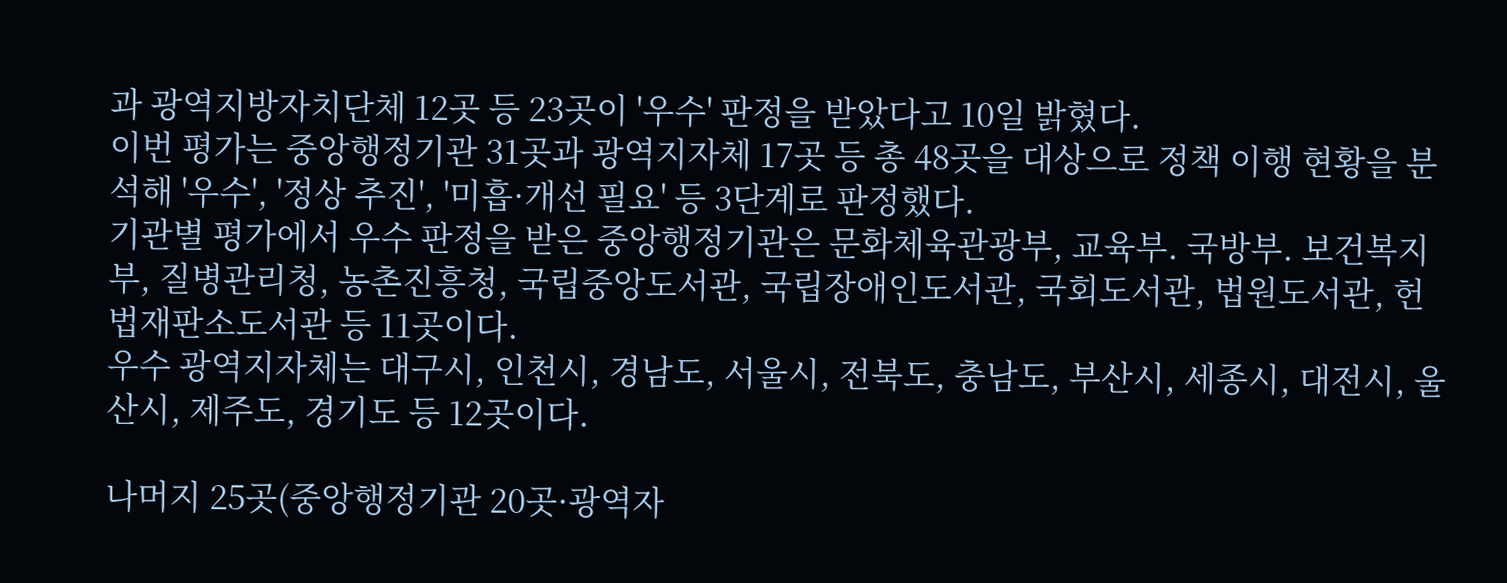과 광역지방자치단체 12곳 등 23곳이 '우수' 판정을 받았다고 10일 밝혔다.
이번 평가는 중앙행정기관 31곳과 광역지자체 17곳 등 총 48곳을 대상으로 정책 이행 현황을 분석해 '우수', '정상 추진', '미흡·개선 필요' 등 3단계로 판정했다.
기관별 평가에서 우수 판정을 받은 중앙행정기관은 문화체육관광부, 교육부. 국방부. 보건복지부, 질병관리청, 농촌진흥청, 국립중앙도서관, 국립장애인도서관, 국회도서관, 법원도서관, 헌법재판소도서관 등 11곳이다.
우수 광역지자체는 대구시, 인천시, 경남도, 서울시, 전북도, 충남도, 부산시, 세종시, 대전시, 울산시, 제주도, 경기도 등 12곳이다.

나머지 25곳(중앙행정기관 20곳·광역자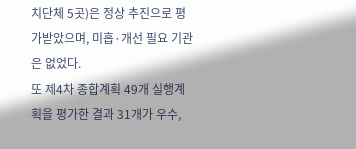치단체 5곳)은 정상 추진으로 평가받았으며, 미흡·개선 필요 기관은 없었다.
또 제4차 종합계획 49개 실행계획을 평가한 결과 31개가 우수,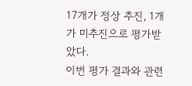17개가 정상 추진, 1개가 미추진으로 평가받았다.
이번 평가 결과와 관련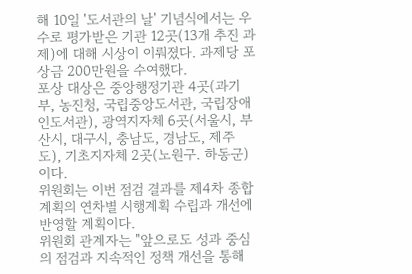해 10일 '도서관의 날' 기념식에서는 우수로 평가받은 기관 12곳(13개 추진 과제)에 대해 시상이 이뤄졌다. 과제당 포상금 200만원을 수여했다.
포상 대상은 중앙행정기관 4곳(과기부, 농진청, 국립중앙도서관, 국립장애인도서관), 광역지자체 6곳(서울시, 부산시, 대구시, 충남도, 경남도, 제주도), 기초지자체 2곳(노원구. 하동군)이다.
위원회는 이번 점검 결과를 제4차 종합계획의 연차별 시행계획 수립과 개선에 반영할 계획이다.
위원회 관계자는 "앞으로도 성과 중심의 점검과 지속적인 정책 개선을 통해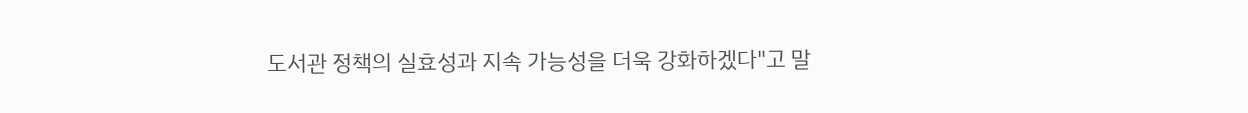도서관 정책의 실효성과 지속 가능성을 더욱 강화하겠다"고 말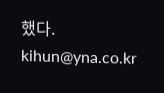했다.
kihun@yna.co.kr